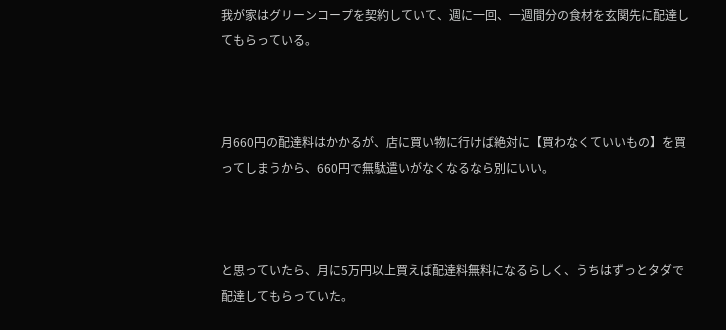我が家はグリーンコープを契約していて、週に一回、一週間分の食材を玄関先に配達してもらっている。



月660円の配達料はかかるが、店に買い物に行けば絶対に【買わなくていいもの】を買ってしまうから、660円で無駄遣いがなくなるなら別にいい。



と思っていたら、月に5万円以上買えば配達料無料になるらしく、うちはずっとタダで配達してもらっていた。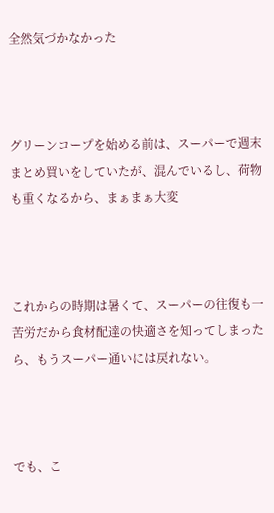全然気づかなかった



グリーンコープを始める前は、スーパーで週末まとめ買いをしていたが、混んでいるし、荷物も重くなるから、まぁまぁ大変



これからの時期は暑くて、スーパーの往復も一苦労だから食材配達の快適さを知ってしまったら、もうスーパー通いには戻れない。



でも、こ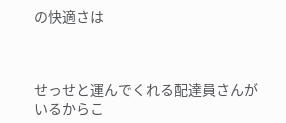の快適さは



せっせと運んでくれる配達員さんがいるからこ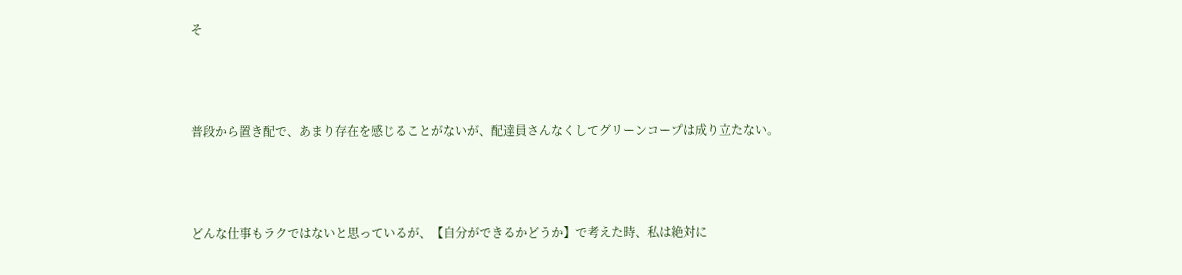そ



普段から置き配で、あまり存在を感じることがないが、配達員さんなくしてグリーンコープは成り立たない。



どんな仕事もラクではないと思っているが、【自分ができるかどうか】で考えた時、私は絶対に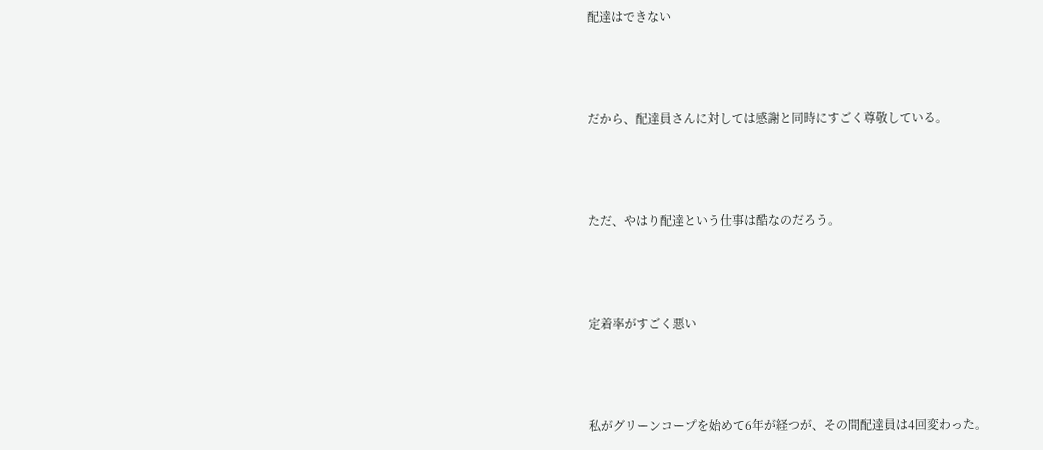配達はできない



だから、配達員さんに対しては感謝と同時にすごく尊敬している。



ただ、やはり配達という仕事は酷なのだろう。



定着率がすごく悪い



私がグリーンコープを始めて6年が経つが、その間配達員は4回変わった。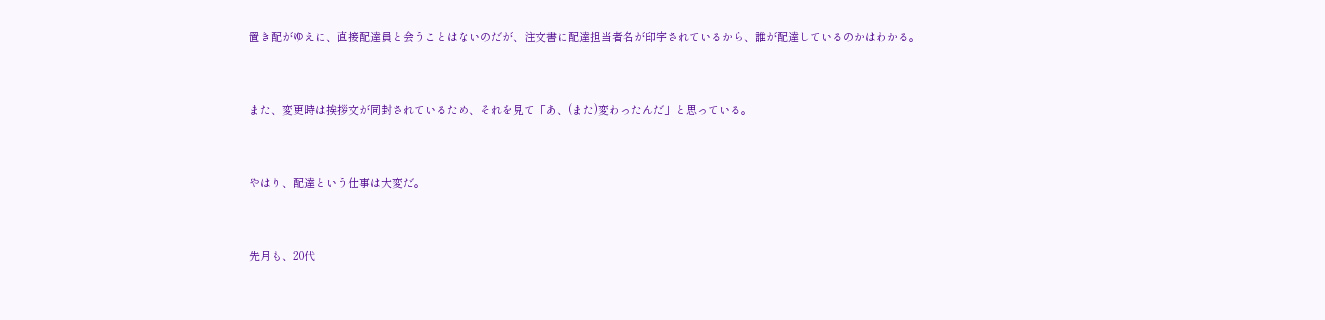置き配がゆえに、直接配達員と会うことはないのだが、注文書に配達担当者名が印字されているから、誰が配達しているのかはわかる。



また、変更時は挨拶文が同封されているため、それを見て「あ、(また)変わったんだ」と思っている。



やはり、配達という仕事は大変だ。



先月も、20代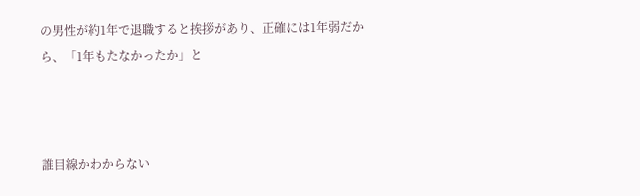の男性が約1年で退職すると挨拶があり、正確には1年弱だから、「1年もたなかったか」と



誰目線かわからない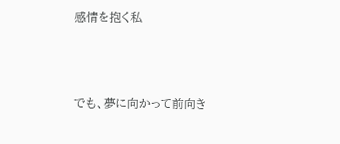感情を抱く私



でも、夢に向かって前向き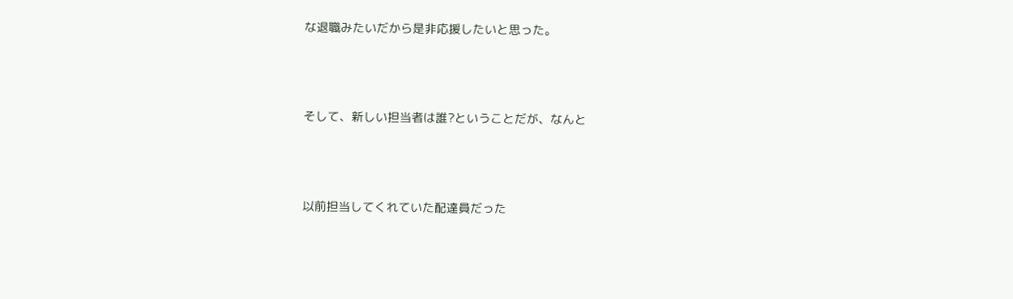な退職みたいだから是非応援したいと思った。



そして、新しい担当者は誰?ということだが、なんと



以前担当してくれていた配達員だった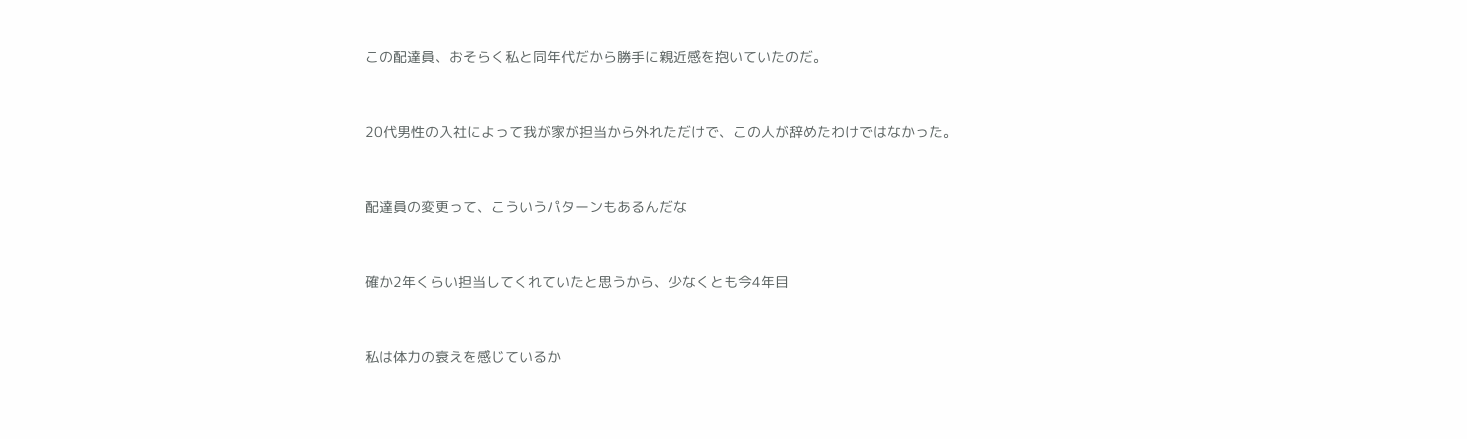この配達員、おそらく私と同年代だから勝手に親近感を抱いていたのだ。



20代男性の入社によって我が家が担当から外れただけで、この人が辞めたわけではなかった。



配達員の変更って、こういうパターンもあるんだな



確か2年くらい担当してくれていたと思うから、少なくとも今4年目



私は体力の衰えを感じているか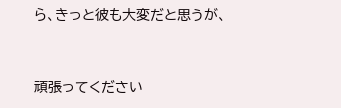ら、きっと彼も大変だと思うが、



頑張ってください